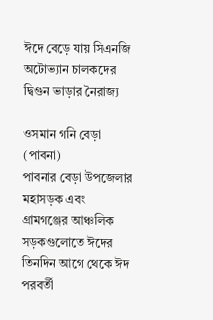ঈদে বেড়ে যায় সিএনজি অটোভ্যান চালকদের দ্বিগুন ভাড়ার নৈরাজ্য

ওসমান গনি বেড়া (পাবনা)
পাবনার বেড়া উপজেলার মহাসড়ক এবং গ্রামগঞ্জের আঞ্চলিক সড়কগুলোতে ঈদের তিনদিন আগে থেকে ঈদ পরবর্তী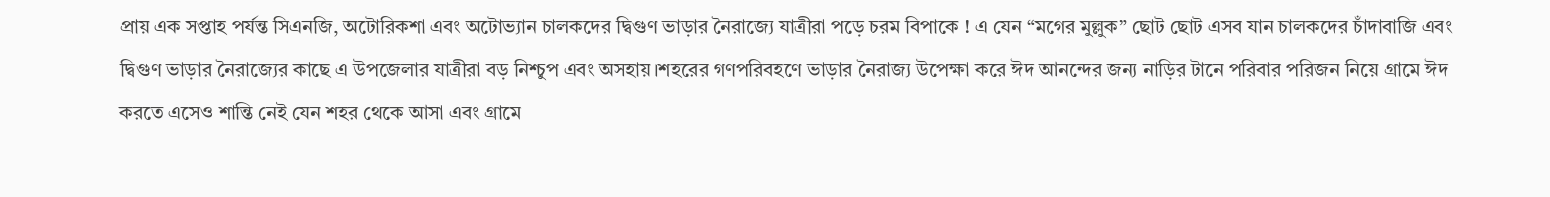প্রায় এক সপ্তাহ পর্যন্ত সিএনজি, অটোরিকশা এবং অটোভ্যান চালকদের দ্বিগুণ ভাড়ার নৈরাজ্যে যাত্রীরা পড়ে চরম বিপাকে ! এ যেন “মগের মুল্লুক” ছোট ছোট এসব যান চালকদের চাঁদাবাজি এবং দ্বিগুণ ভাড়ার নৈরাজ্যের কাছে এ উপজেলার যাত্রীরা বড় নিশ্চুপ এবং অসহায়।শহরের গণপরিবহণে ভাড়ার নৈরাজ্য উপেক্ষা করে ঈদ আনন্দের জন্য নাড়ির টানে পরিবার পরিজন নিয়ে গ্রামে ঈদ করতে এসেও শান্তি নেই যেন শহর থেকে আসা এবং গ্রামে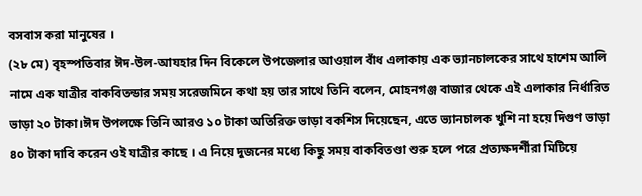বসবাস করা মানুষের ।
(২৮ মে) বৃহস্পতিবার ঈদ-উল-আযহার দিন বিকেলে উপজেলার আওয়াল বাঁধ এলাকায় এক ভ্যানচালকের সাথে হাশেম আলি নামে এক যাত্রীর বাকবিতন্ডার সময় সরেজমিনে কথা হয় তার সাথে তিনি বলেন, মোহনগঞ্জ বাজার থেকে এই এলাকার নির্ধারিত ভাড়া ২০ টাকা।ঈদ উপলক্ষে তিনি আরও ১০ টাকা অতিরিক্ত ভাড়া বকশিস দিয়েছেন, এতে ভ্যানচালক খুশি না হয়ে দিগুণ ভাড়া ৪০ টাকা দাবি করেন ওই যাত্রীর কাছে । এ নিয়ে দুজনের মধ্যে কিছু সময় বাকবিতণ্ডা শুরু হলে পরে প্রত্যক্ষদর্শীরা মিটিয়ে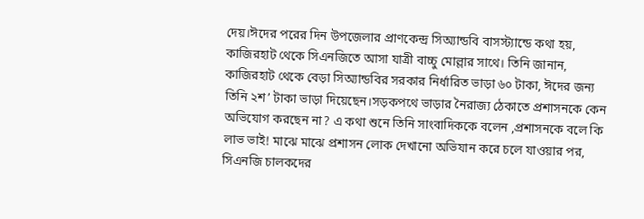দেয়।ঈদের পরের দিন উপজেলার প্রাণকেন্দ্র সিঅ্যান্ডবি বাসস্ট্যান্ডে কথা হয়, কাজিরহাট থেকে সিএনজিতে আসা যাত্রী বাচ্চু মোল্লার সাথে। তিনি জানান, কাজিরহাট থেকে বেড়া সিঅ্যান্ডবির সরকার নির্ধারিত ভাড়া ৬০ টাকা, ঈদের জন্য তিনি ২শ’ টাকা ভাড়া দিয়েছেন।সড়কপথে ভাড়ার নৈরাজ্য ঠেকাতে প্রশাসনকে কেন অভিযোগ করছেন না? এ কথা শুনে তিনি সাংবাদিককে বলেন ,প্রশাসনকে বলে কি লাভ ভাই! মাঝে মাঝে প্রশাসন লোক দেখানো অভিযান করে চলে যাওয়ার পর, সিএনজি চালকদের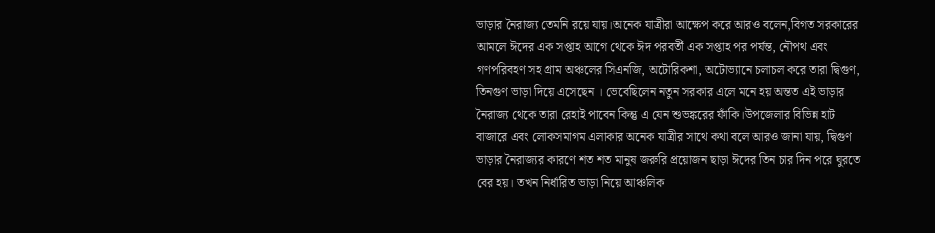ভাড়ার নৈরাজ্য তেমনি রয়ে যায়।অনেক যাত্রীরা আক্ষেপ করে আরও বলেন,বিগত সরকারের আমলে ঈদের এক সপ্তাহ আগে থেকে ঈদ পরবর্তী এক সপ্তাহ পর পর্যন্ত, নৌপথ এবং গণপরিবহণ সহ গ্রাম অঞ্চলের সিএনজি, অটোরিকশা, অটোভ্যানে চলাচল করে তারা দ্বিগুণ, তিনগুণ ভাড়া দিয়ে এসেছেন । ভেবেছিলেন নতুন সরকার এলে মনে হয় অন্তত এই ভাড়ার নৈরাজ্য থেকে তারা রেহাই পাবেন কিন্তু এ যেন শুভঙ্করের ফাঁকি।উপজেলার বিভিন্ন হাট বাজারে এবং লোকসমাগম এলাকার অনেক যাত্রীর সাথে কথা বলে আরও জানা যায়, দ্বিগুণ ভাড়ার নৈরাজ্যর কারণে শত শত মানুষ জরুরি প্রয়োজন ছাড়া ঈদের তিন চার দিন পরে ঘুরতে বের হয়। তখন নির্ধারিত ভাড়া নিয়ে আঞ্চলিক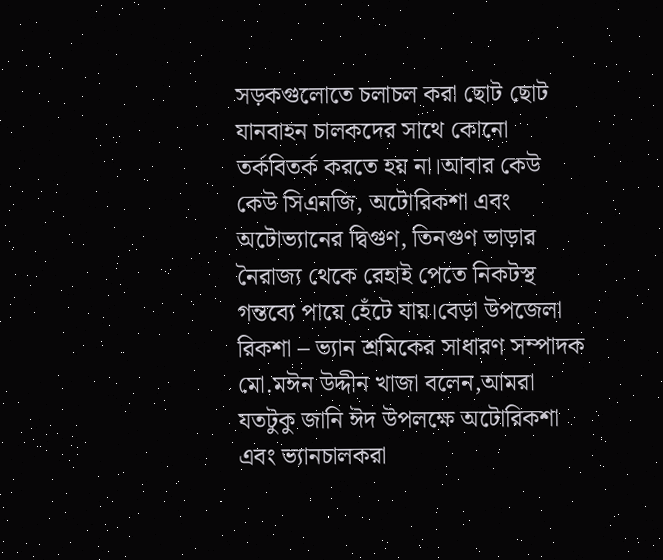সড়কগুলোতে চলাচল করা ছোট ছোট যানবাহন চালকদের সাথে কোনো তর্কবিতর্ক করতে হয় না।আবার কেউ কেউ সিএনজি, অটোরিকশা এবং অটোভ্যানের দ্বিগুণ, তিনগুণ ভাড়ার নৈরাজ্য থেকে রেহাই পেতে নিকটস্থ গন্তব্যে পায়ে হেঁটে যায়।বেড়া উপজেলা রিকশা – ভ্যান শ্রমিকের সাধারণ সম্পাদক মো.মঈন উদ্দীন খাজা বলেন,আমরা যতটুকু জানি ঈদ উপলক্ষে অটোরিকশা এবং ভ্যানচালকরা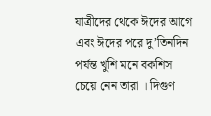যাত্রীদের থেকে ঈদের আগে এবং ঈদের পরে দু’তিনদিন পর্যন্ত খুশি মনে বকশিস চেয়ে নেন তারা । দিগুণ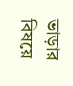ভাড়ার বিষয়ে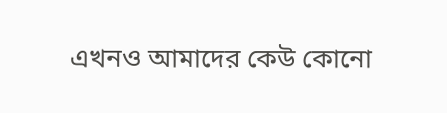এখনও আমাদের কেউ কোনো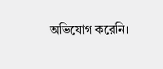অভিযোগ করেনি।